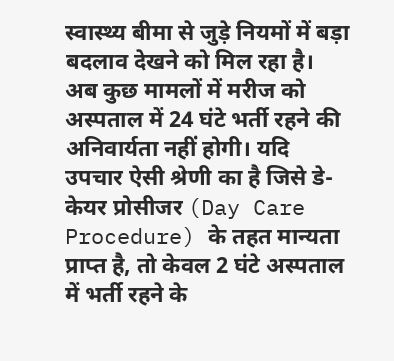स्वास्थ्य बीमा से जुड़े नियमों में बड़ा बदलाव देखने को मिल रहा है। अब कुछ मामलों में मरीज को अस्पताल में 24 घंटे भर्ती रहने की अनिवार्यता नहीं होगी। यदि उपचार ऐसी श्रेणी का है जिसे डे-केयर प्रोसीजर (Day Care Procedure) के तहत मान्यता प्राप्त है, तो केवल 2 घंटे अस्पताल में भर्ती रहने के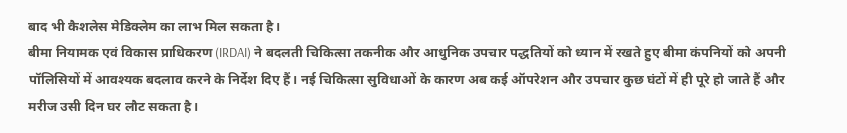बाद भी कैशलेस मेडिक्लेम का लाभ मिल सकता है।
बीमा नियामक एवं विकास प्राधिकरण (IRDAI) ने बदलती चिकित्सा तकनीक और आधुनिक उपचार पद्धतियों को ध्यान में रखते हुए बीमा कंपनियों को अपनी पॉलिसियों में आवश्यक बदलाव करने के निर्देश दिए हैं। नई चिकित्सा सुविधाओं के कारण अब कई ऑपरेशन और उपचार कुछ घंटों में ही पूरे हो जाते हैं और मरीज उसी दिन घर लौट सकता है।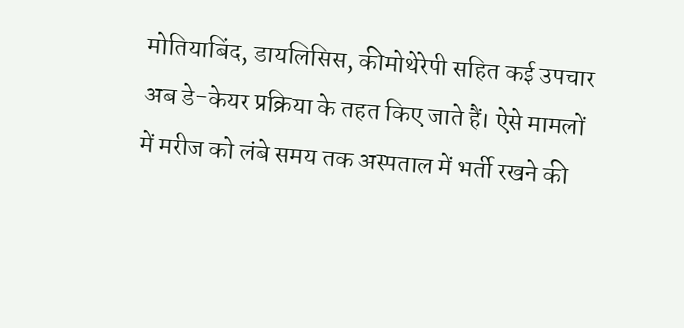मोतियाबिंद, डायलिसिस, कीमोथेरेपी सहित कई उपचार अब डे-केयर प्रक्रिया के तहत किए जाते हैं। ऐसे मामलों में मरीज को लंबे समय तक अस्पताल में भर्ती रखने की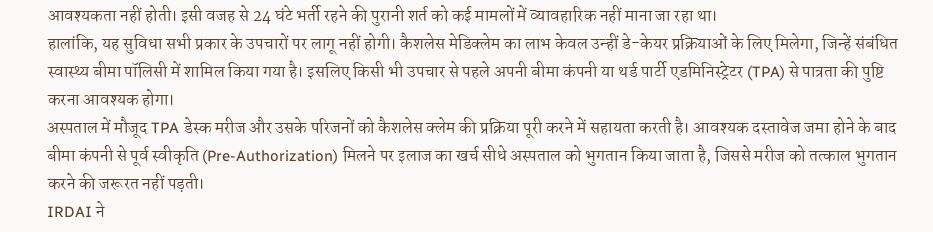आवश्यकता नहीं होती। इसी वजह से 24 घंटे भर्ती रहने की पुरानी शर्त को कई मामलों में व्यावहारिक नहीं माना जा रहा था।
हालांकि, यह सुविधा सभी प्रकार के उपचारों पर लागू नहीं होगी। कैशलेस मेडिक्लेम का लाभ केवल उन्हीं डे-केयर प्रक्रियाओं के लिए मिलेगा, जिन्हें संबंधित स्वास्थ्य बीमा पॉलिसी में शामिल किया गया है। इसलिए किसी भी उपचार से पहले अपनी बीमा कंपनी या थर्ड पार्टी एडमिनिस्ट्रेटर (TPA) से पात्रता की पुष्टि करना आवश्यक होगा।
अस्पताल में मौजूद TPA डेस्क मरीज और उसके परिजनों को कैशलेस क्लेम की प्रक्रिया पूरी करने में सहायता करती है। आवश्यक दस्तावेज जमा होने के बाद बीमा कंपनी से पूर्व स्वीकृति (Pre-Authorization) मिलने पर इलाज का खर्च सीधे अस्पताल को भुगतान किया जाता है, जिससे मरीज को तत्काल भुगतान करने की जरूरत नहीं पड़ती।
IRDAI ने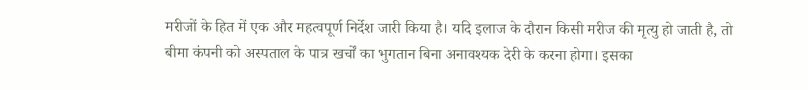मरीजों के हित में एक और महत्वपूर्ण निर्देश जारी किया है। यदि इलाज के दौरान किसी मरीज की मृत्यु हो जाती है, तो बीमा कंपनी को अस्पताल के पात्र खर्चों का भुगतान बिना अनावश्यक देरी के करना होगा। इसका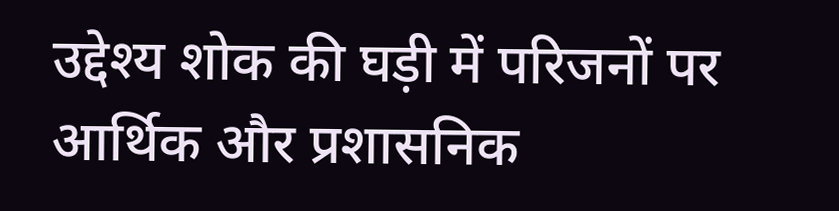उद्देश्य शोक की घड़ी में परिजनों पर आर्थिक और प्रशासनिक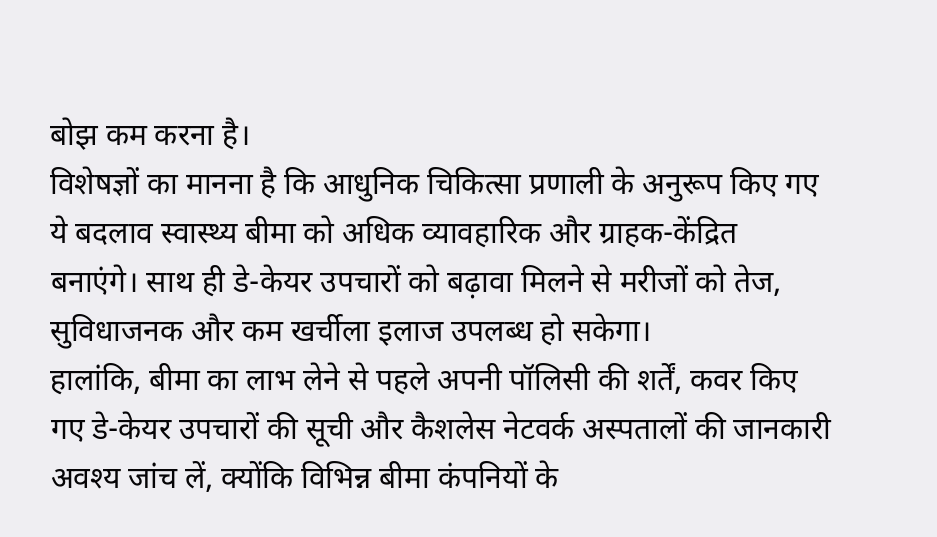बोझ कम करना है।
विशेषज्ञों का मानना है कि आधुनिक चिकित्सा प्रणाली के अनुरूप किए गए ये बदलाव स्वास्थ्य बीमा को अधिक व्यावहारिक और ग्राहक-केंद्रित बनाएंगे। साथ ही डे-केयर उपचारों को बढ़ावा मिलने से मरीजों को तेज, सुविधाजनक और कम खर्चीला इलाज उपलब्ध हो सकेगा।
हालांकि, बीमा का लाभ लेने से पहले अपनी पॉलिसी की शर्तें, कवर किए गए डे-केयर उपचारों की सूची और कैशलेस नेटवर्क अस्पतालों की जानकारी अवश्य जांच लें, क्योंकि विभिन्न बीमा कंपनियों के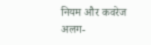नियम और कवरेज अलग-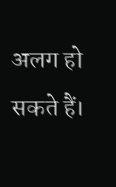अलग हो सकते हैं।